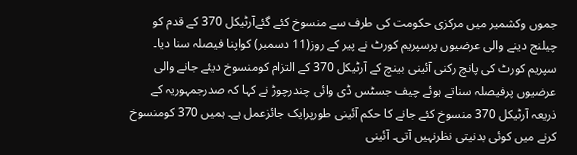جموں وکشمیر میں مرکزی حکومت کی طرف سے منسوخ کئے گئےآرٹیکل 370 کے قدم کو چیلنج دینے والی عرضیوں پرسپریم کورٹ نے پیر کے روز(11 دسمبر) کواپنا فیصلہ سنا دیا۔ سپریم کورٹ کی پانچ رکنی آئینی بینچ کے آرٹیکل 370 کے التزام کومنسوخ دیئے جانے والی عرضیوں پرفیصلہ سناتے ہوئے چیف جسٹس ڈی وائی چندرچوڑ نے کہا کہ صدرجمہوریہ کے ذریعہ آرٹیکل 370 منسوخ کئے جانے کا حکم آئینی طورپرایک جائزعمل ہے۔ ہمیں 370 کومنسوخ کرنے میں کوئی بدنیتی نظرنہیں آتی۔ آئینی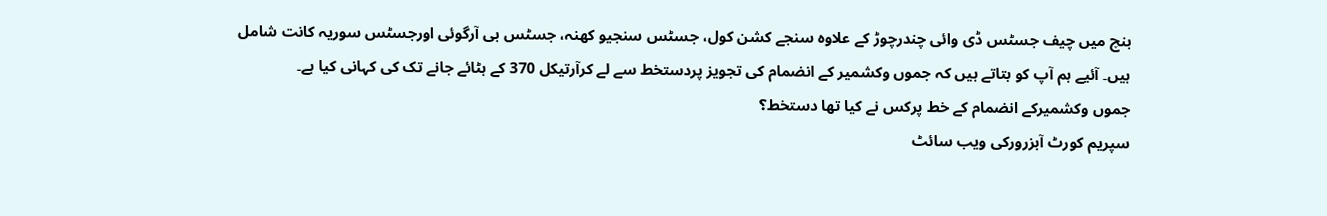بنچ میں چیف جسٹس ڈی وائی چندرچوڑ کے علاوہ سنجے کشن کول، جسٹس سنجیو کھنہ، جسٹس بی آرگوئی اورجسٹس سوریہ کانت شامل ہیں۔ آئیے ہم آپ کو بتاتے ہیں کہ جموں وکشمیر کے انضمام کی تجویز پردستخط سے لے کرآرتیکل 370 کے ہٹائے جانے تک کی کہانی کیا ہے۔
جموں وکشمیرکے انضمام کے خط پرکس نے کیا تھا دستخط؟
سپریم کورٹ آبزرورکی ویب سائٹ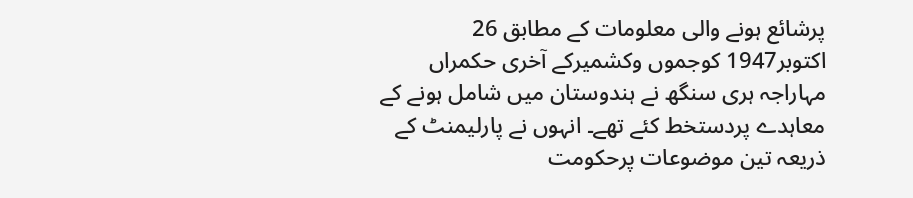پرشائع ہونے والی معلومات کے مطابق 26 اکتوبر1947 کوجموں وکشمیرکے آخری حکمراں مہاراجہ ہری سنگھ نے ہندوستان میں شامل ہونے کے معاہدے پردستخط کئے تھے۔ انہوں نے پارلیمنٹ کے ذریعہ تین موضوعات پرحکومت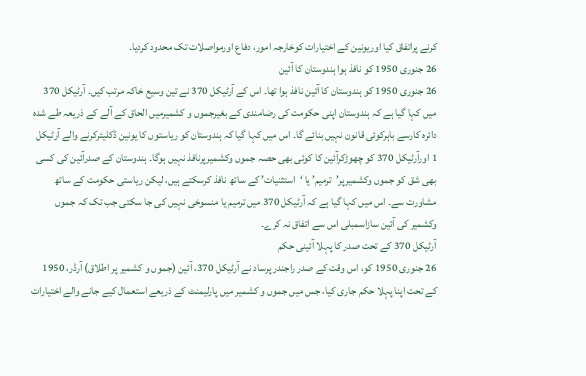کرنے پراتفاق کیا اوریونین کے اختیارات کوخارجہ امور، دفاع اورمواصلات تک محدود کردیا۔
26 جنوری 1950 کو نافذ ہوا ہندوستان کا آئین
26 جنوری 1950 کو ہندوستان کا آئین نافذ ہوا تھا۔ اس کے آرٹیکل 370 نے تین وسیع خاکہ مرتب کیں۔ آرٹیکل 370 میں کہا گیا ہے کہ ہندوستان اپنی حکومت کی رضامندی کے بغیرجموں و کشمیرمیں الحاق کے آلے کے ذریعہ طے شدہ دائرہ کارسے باہرکوئی قانون نہیں بنائے گا۔ اس میں کہا گیا کہ ہندوستان کو ریاستوں کا یونین ڈکلیئرکرنے والے آرٹیکل 1 اورآرٹیکل 370 کو چھوڑکرآئین کا کوئی بھی حصہ جموں وکشمیرپرنافذ نہیں ہوگا۔ ہندوستان کے صدرآئین کی کسی بھی شق کو جموں وکشمیرپر’ترمیم’ یا ‘استثنیات’ کے ساتھ نافذ کرسکتے ہیں، لیکن ریاستی حکومت کے ساتھ مشاورت سے۔ اس میں کہا گیا ہے کہ آرٹیکل 370 میں ترمیم یا منسوخی نہیں کی جا سکتی جب تک کہ جموں وکشمیر کی آئین سازاسمبلی اس سے اتفاق نہ کرے۔
آرٹیکل 370 کے تحت صدر کا پہلا آئینی حکم
26 جنوری 1950 کو، اس وقت کے صدر راجندر پرساد نے آرٹیکل 370، آئین (جموں و کشمیر پر اطلاق) آرڈر، 1950 کے تحت اپنا پہلا حکم جاری کیا، جس میں جموں و کشمیر میں پارلیمنٹ کے ذریعے استعمال کیے جانے والے اختیارات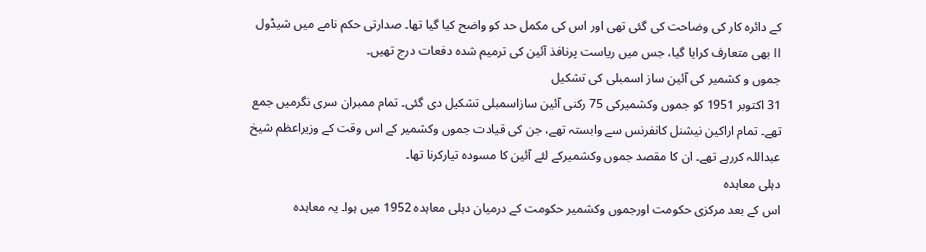کے دائرہ کار کی وضاحت کی گئی تھی اور اس کی مکمل حد کو واضح کیا گیا تھا۔ صدارتی حکم نامے میں شیڈول II بھی متعارف کرایا گیا، جس میں ریاست پرنافذ آئین کی ترمیم شدہ دفعات درج تھیں۔
جموں و کشمیر کی آئین ساز اسمبلی کی تشکیل
31 اکتوبر 1951 کو جموں وکشمیرکی 75 رکنی آئین سازاسمبلی تشکیل دی گئی۔ تمام ممبران سری نگرمیں جمع تھے۔ تمام اراکین نیشنل کانفرنس سے وابستہ تھے، جن کی قیادت جموں وکشمیر کے اس وقت کے وزیراعظم شیخ عبداللہ کررہے تھے۔ ان کا مقصد جموں وکشمیرکے لئے آئین کا مسودہ تیارکرنا تھا۔
دہلی معاہدہ
اس کے بعد مرکزی حکومت اورجموں وکشمیر حکومت کے درمیان دہلی معاہدہ 1952 میں ہوا۔ یہ معاہدہ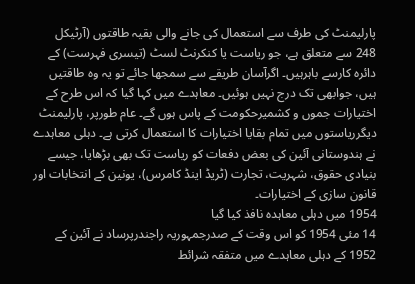پارلیمنٹ کی طرف سے استعمال کی جانے والی بقیہ طاقتوں (آرٹیکل 248 سے متعلق ہے، جو ریاست یا کنکرنٹ لسٹ (تیسری فہرست) کے دائرہ کارسے باہرہیں۔ اگرآسان طریقے سے سمجھا جائے تو یہ وہ طاقتیں ہیں، جوابھی تک درج نہیں ہوئیں۔ معاہدے میں کہا گیا کہ اس طرح کے اختیارات جموں و کشمیرحکومت کے پاس ہوں گے۔ عام طورپر، پارلیمنٹ دیگرریاستوں میں تمام بقایا اختیارات کا استعمال کرتی ہے۔ دہلی معاہدے نے ہندوستانی آئین کی بعض دفعات کو ریاست تک بھی بڑھایا، جیسے بنیادی حقوق، شہریت، تجارت (ٹریڈ اینڈ کامرس)، یونین کے انتخابات اور قانون سازی کے اختیارات۔
1954 میں دہلی معاہدہ نافذ کیا گیا
14 مئی 1954 کو اس وقت کے صدرجمہوریہ راجندرپرساد نے آئین کے 1952 کے دہلی معاہدے میں متفقہ شرائط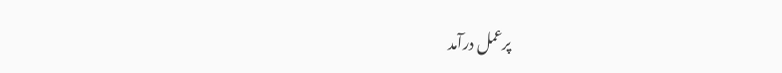پرعمل درآمد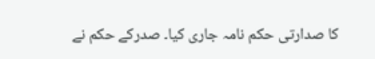کا صدارتی حکم نامہ جاری کیا۔ صدرکے حکم نے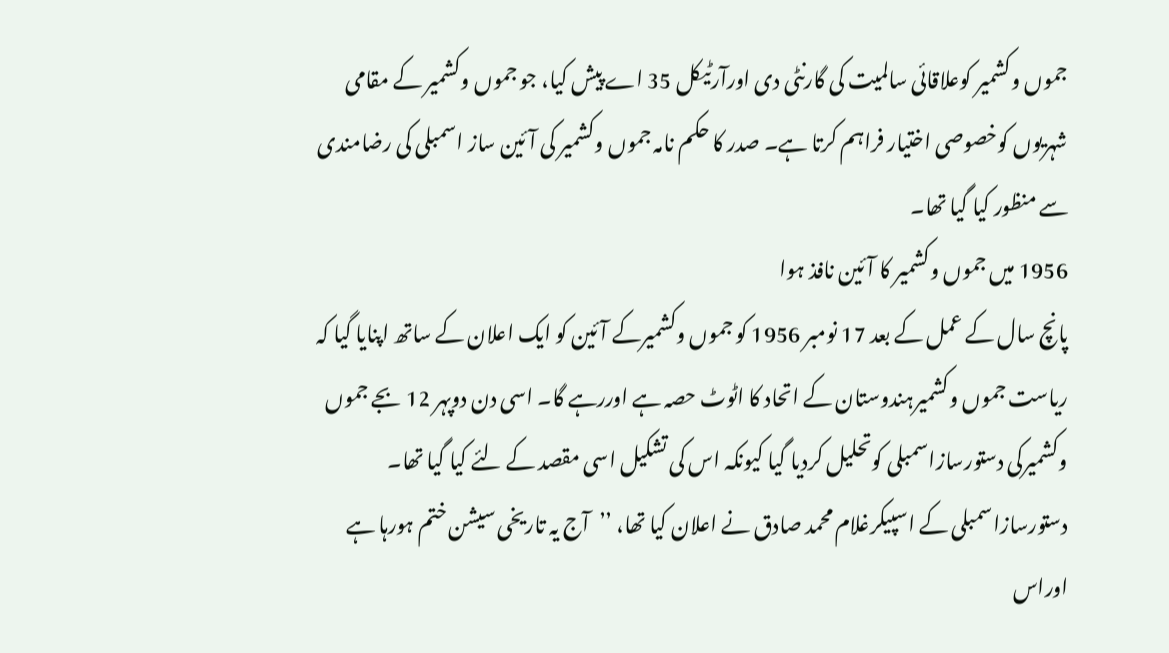جموں وکشمیر کوعلاقائی سالمیت کی گارنٹی دی اورآرٹیکل 35 اے پیش کیا، جو جموں وکشمیر کے مقامی شہریوں کوخصوصی اختیار فراہم کرتا ہے۔ صدر کا حکم نامہ جموں وکشمیر کی آئین ساز اسمبلی کی رضامندی سے منظور کیا گیا تھا۔
1956 میں جموں وکشمیر کا آئین نافذ ہوا
پانچ سال کے عمل کے بعد 17 نومبر 1956 کو جموں وکشمیرکے آئین کو ایک اعلان کے ساتھ اپنایا گیا کہ ریاست جموں وکشمیرہندوستان کے اتحاد کا اٹوٹ حصہ ہے اوررہے گا۔ اسی دن دوپہر 12 بجے جموں وکشمیرکی دستورسازاسمبلی کوتحلیل کردیا گیا کیونکہ اس کی تشکیل اسی مقصد کے لئے کیا گیا تھا۔ دستورسازاسمبلی کے اسپیکرغلام محمد صادق نے اعلان کیا تھا، ’’آج یہ تاریخی سیشن ختم ہورہا ہے اوراس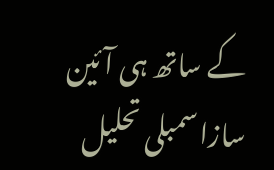کے ساتھ ہی آئین سازاسمبلی تحلیل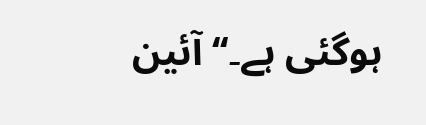ہوگئی ہے۔‘‘ آئین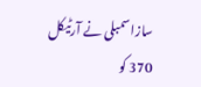سازاسمبلی نے آرٹیکل 370 کو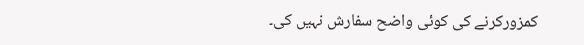کمزورکرنے کی کوئی واضح سفارش نہیں کی۔